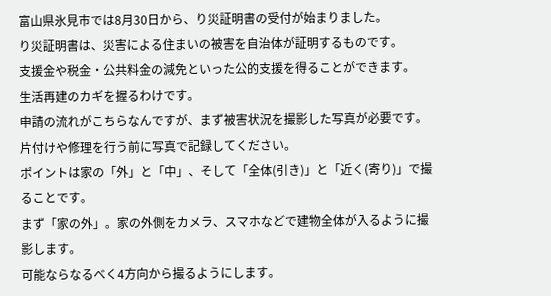富山県氷見市では8月30日から、り災証明書の受付が始まりました。
り災証明書は、災害による住まいの被害を自治体が証明するものです。
支援金や税金・公共料金の減免といった公的支援を得ることができます。
生活再建のカギを握るわけです。
申請の流れがこちらなんですが、まず被害状況を撮影した写真が必要です。
片付けや修理を行う前に写真で記録してください。
ポイントは家の「外」と「中」、そして「全体(引き)」と「近く(寄り)」で撮ることです。
まず「家の外」。家の外側をカメラ、スマホなどで建物全体が入るように撮影します。
可能ならなるべく4方向から撮るようにします。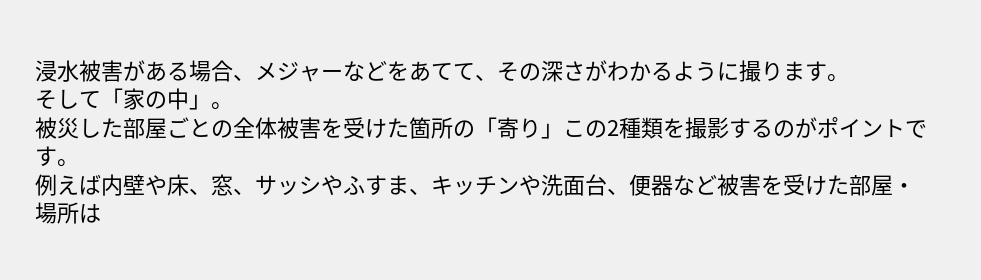浸水被害がある場合、メジャーなどをあてて、その深さがわかるように撮ります。
そして「家の中」。
被災した部屋ごとの全体被害を受けた箇所の「寄り」この2種類を撮影するのがポイントです。
例えば内壁や床、窓、サッシやふすま、キッチンや洗面台、便器など被害を受けた部屋・場所は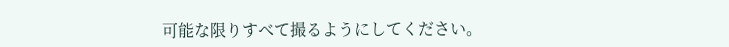可能な限りすべて撮るようにしてください。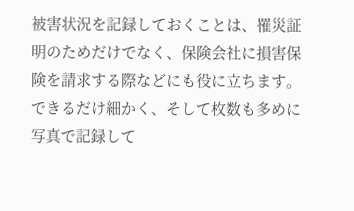被害状況を記録しておくことは、罹災証明のためだけでなく、保険会社に損害保険を請求する際などにも役に立ちます。
できるだけ細かく、そして枚数も多めに写真で記録して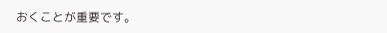おくことが重要です。